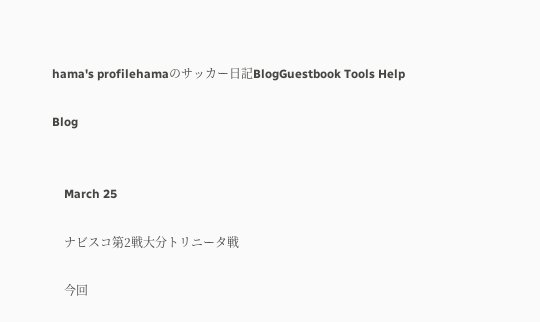hama's profilehamaのサッカー日記BlogGuestbook Tools Help

Blog


    March 25

    ナビスコ第2戦大分トリニータ戦

    今回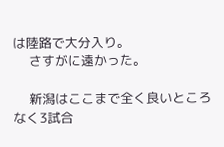は陸路で大分入り。
    さすがに遠かった。

    新潟はここまで全く良いところなく3試合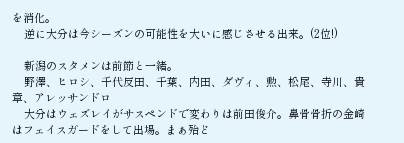を消化。
    逆に大分は今シーズンの可能性を大いに感じさせる出来。(2位!)

    新潟のスタメンは前節と一緒。
    野澤、ヒロシ、千代反田、千葉、内田、ダヴィ、勲、松尾、寺川、貴章、アレッサンドロ
    大分はウェズレイがサスペンドで変わりは前田俊介。鼻骨骨折の金崎はフェイスガードをして出場。まぁ殆ど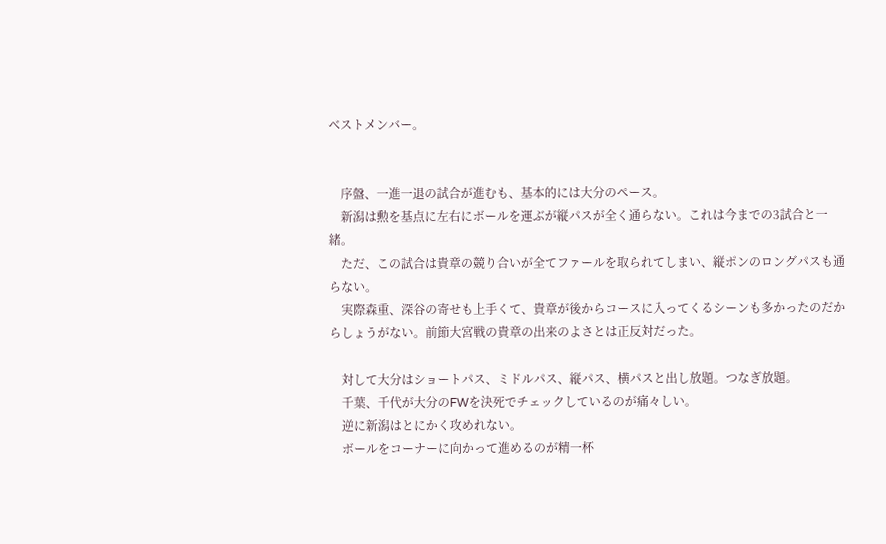ベストメンバー。


    序盤、一進一退の試合が進むも、基本的には大分のペース。
    新潟は勲を基点に左右にボールを運ぶが縦パスが全く通らない。これは今までの3試合と一緒。
    ただ、この試合は貴章の競り合いが全てファールを取られてしまい、縦ポンのロングパスも通らない。
    実際森重、深谷の寄せも上手くて、貴章が後からコースに入ってくるシーンも多かったのだからしょうがない。前節大宮戦の貴章の出来のよさとは正反対だった。

    対して大分はショートパス、ミドルパス、縦パス、横パスと出し放題。つなぎ放題。
    千葉、千代が大分のFWを決死でチェックしているのが痛々しい。
    逆に新潟はとにかく攻めれない。
    ボールをコーナーに向かって進めるのが精一杯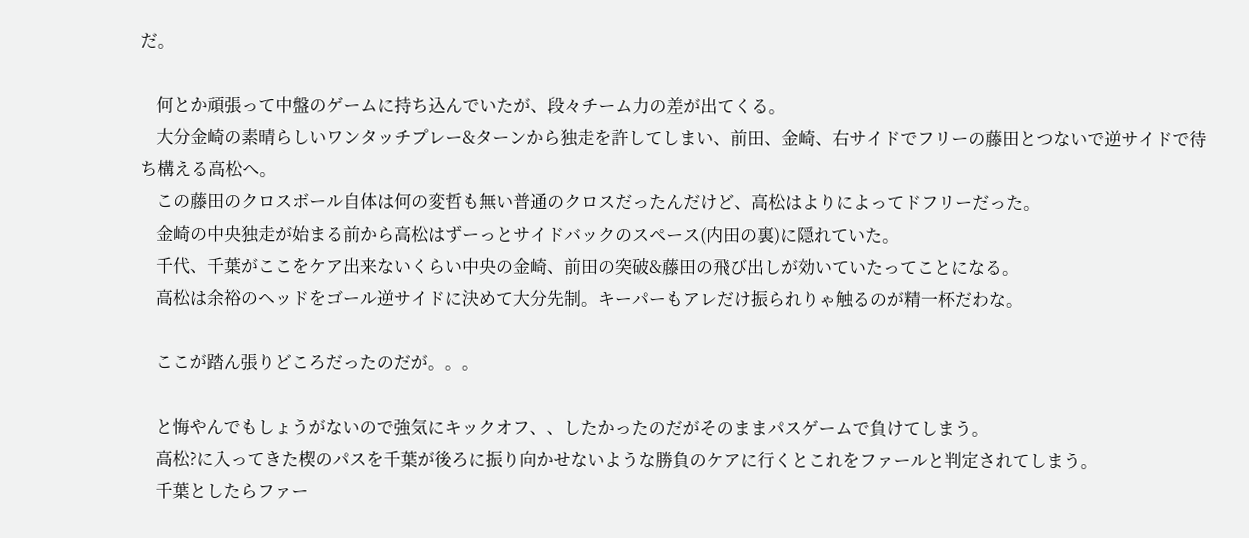だ。

    何とか頑張って中盤のゲームに持ち込んでいたが、段々チーム力の差が出てくる。
    大分金崎の素晴らしいワンタッチプレー&ターンから独走を許してしまい、前田、金崎、右サイドでフリーの藤田とつないで逆サイドで待ち構える高松へ。
    この藤田のクロスボール自体は何の変哲も無い普通のクロスだったんだけど、高松はよりによってドフリーだった。
    金崎の中央独走が始まる前から高松はずーっとサイドバックのスペース(内田の裏)に隠れていた。
    千代、千葉がここをケア出来ないくらい中央の金崎、前田の突破&藤田の飛び出しが効いていたってことになる。
    高松は余裕のヘッドをゴール逆サイドに決めて大分先制。キーパーもアレだけ振られりゃ触るのが精一杯だわな。

    ここが踏ん張りどころだったのだが。。。

    と悔やんでもしょうがないので強気にキックオフ、、したかったのだがそのままパスゲームで負けてしまう。
    高松?に入ってきた楔のパスを千葉が後ろに振り向かせないような勝負のケアに行くとこれをファールと判定されてしまう。
    千葉としたらファー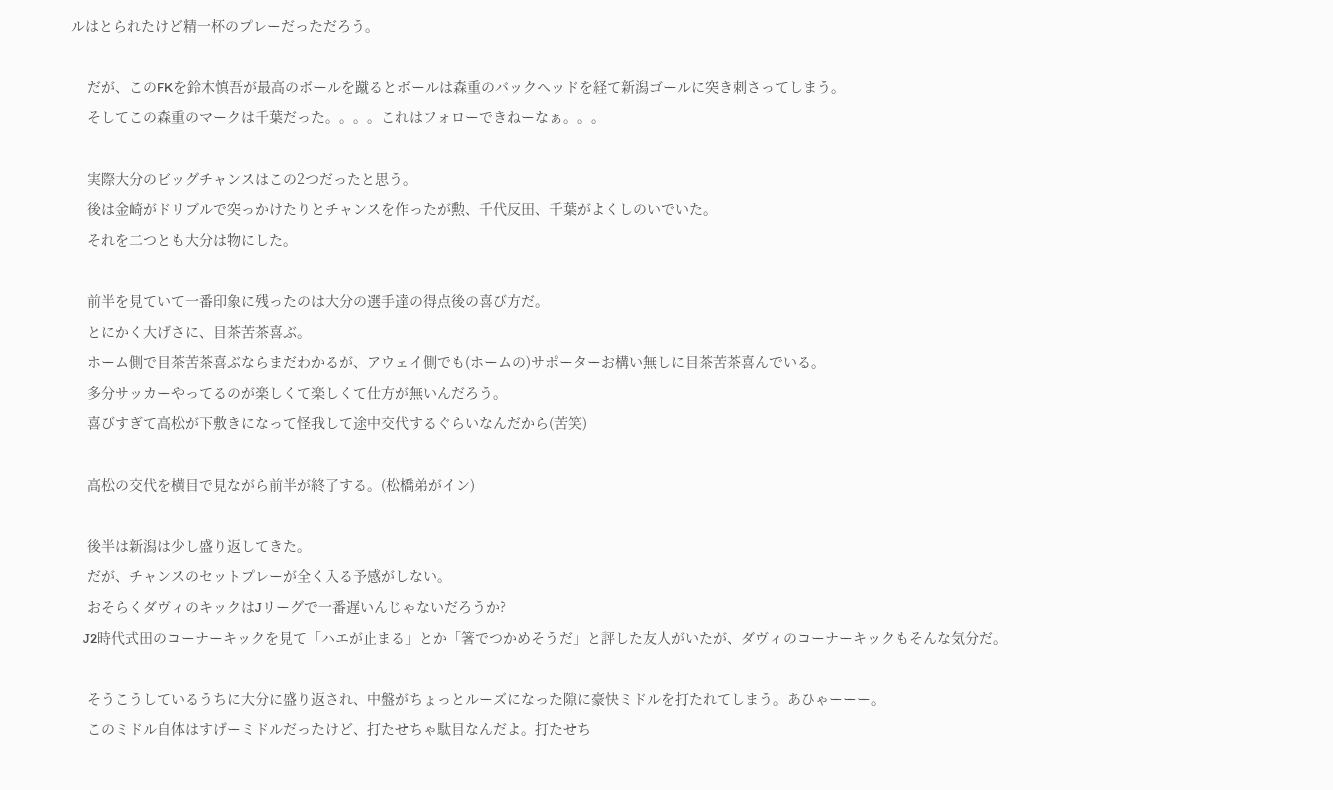ルはとられたけど精一杯のプレーだっただろう。

    だが、このFKを鈴木慎吾が最高のボールを蹴るとボールは森重のバックヘッドを経て新潟ゴールに突き刺さってしまう。
    そしてこの森重のマークは千葉だった。。。。これはフォローできねーなぁ。。。

    実際大分のビッグチャンスはこの2つだったと思う。
    後は金崎がドリブルで突っかけたりとチャンスを作ったが勲、千代反田、千葉がよくしのいでいた。
    それを二つとも大分は物にした。

    前半を見ていて一番印象に残ったのは大分の選手達の得点後の喜び方だ。
    とにかく大げさに、目茶苦茶喜ぶ。
    ホーム側で目茶苦茶喜ぶならまだわかるが、アウェイ側でも(ホームの)サポーターお構い無しに目茶苦茶喜んでいる。
    多分サッカーやってるのが楽しくて楽しくて仕方が無いんだろう。
    喜びすぎて高松が下敷きになって怪我して途中交代するぐらいなんだから(苦笑)

    高松の交代を横目で見ながら前半が終了する。(松橋弟がイン)

    後半は新潟は少し盛り返してきた。
    だが、チャンスのセットプレーが全く入る予感がしない。
    おそらくダヴィのキックはJリーグで一番遅いんじゃないだろうか?
    J2時代式田のコーナーキックを見て「ハエが止まる」とか「箸でつかめそうだ」と評した友人がいたが、ダヴィのコーナーキックもそんな気分だ。

    そうこうしているうちに大分に盛り返され、中盤がちょっとルーズになった隙に豪快ミドルを打たれてしまう。あひゃーーー。
    このミドル自体はすげーミドルだったけど、打たせちゃ駄目なんだよ。打たせち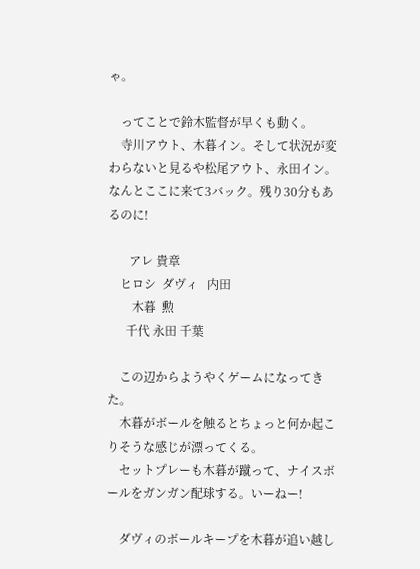ゃ。

    ってことで鈴木監督が早くも動く。
    寺川アウト、木暮イン。そして状況が変わらないと見るや松尾アウト、永田イン。なんとここに来て3バック。残り30分もあるのに!

       アレ 貴章
    ヒロシ  ダヴィ   内田
        木暮  勲
      千代 永田 千葉

    この辺からようやくゲームになってきた。
    木暮がボールを触るとちょっと何か起こりそうな感じが漂ってくる。
    セットプレーも木暮が蹴って、ナイスボールをガンガン配球する。いーねー!

    ダヴィのボールキープを木暮が追い越し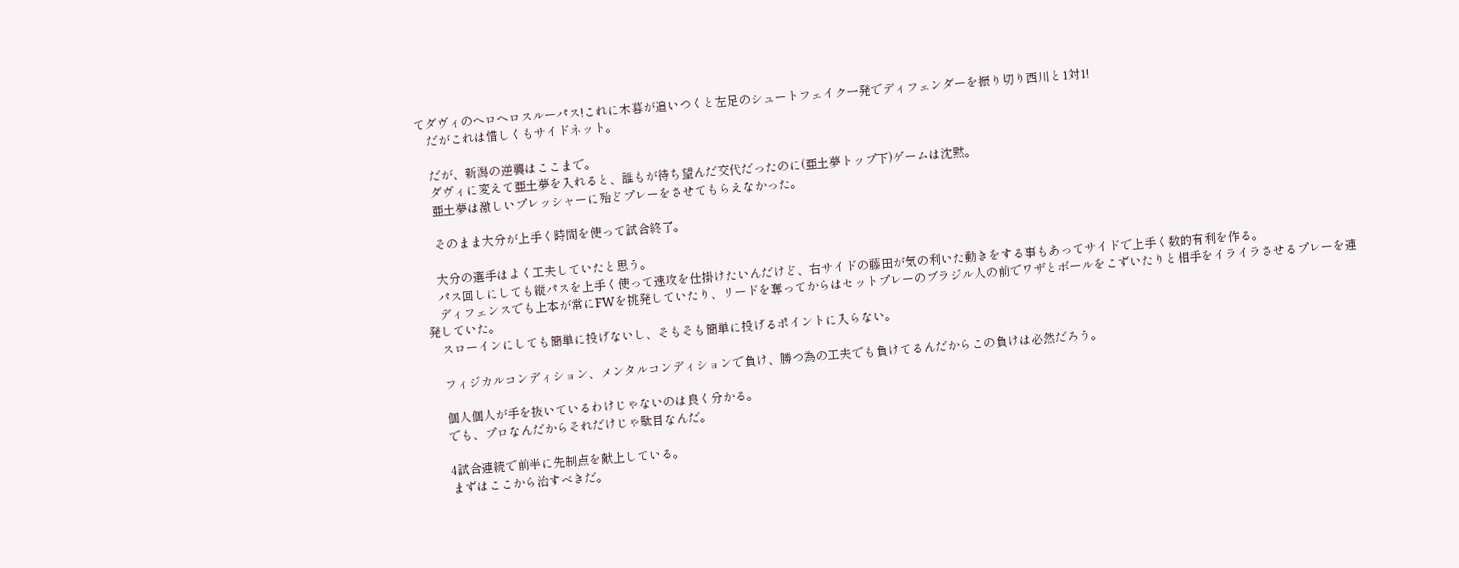てダヴィのヘロヘロスルーパス!これに木暮が追いつくと左足のシュートフェイク一発でディフェンダーを振り切り西川と1対1!
    だがこれは惜しくもサイドネット。

    だが、新潟の逆襲はここまで。
    ダヴィに変えて亜土夢を入れると、誰もが待ち望んだ交代だったのに(亜土夢トップ下)ゲームは沈黙。
    亜土夢は激しいプレッシャーに殆どプレーをさせてもらえなかった。

    そのまま大分が上手く時間を使って試合終了。

    大分の選手はよく工夫していたと思う。
    パス回しにしても縦パスを上手く使って速攻を仕掛けたいんだけど、右サイドの藤田が気の利いた動きをする事もあってサイドで上手く数的有利を作る。
    ディフェンスでも上本が常にFWを挑発していたり、リードを奪ってからはセットプレーのブラジル人の前でワザとボールをこずいたりと相手をイライラさせるプレーを連発していた。
    スローインにしても簡単に投げないし、そもそも簡単に投げるポイントに入らない。

    フィジカルコンディション、メンタルコンディションで負け、勝つ為の工夫でも負けてるんだからこの負けは必然だろう。

    個人個人が手を抜いているわけじゃないのは良く分かる。
    でも、プロなんだからそれだけじゃ駄目なんだ。

    4試合連続で前半に先制点を献上している。
    まずはここから治すべきだ。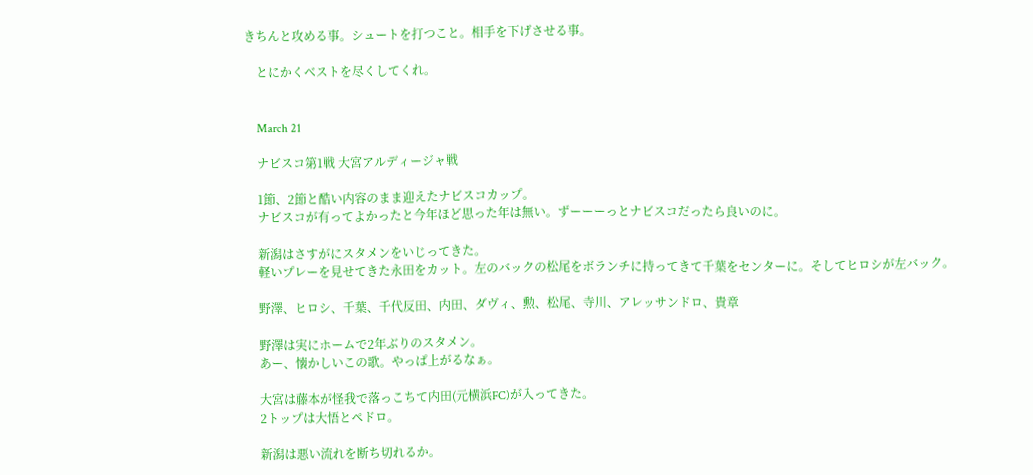きちんと攻める事。シュートを打つこと。相手を下げさせる事。

    とにかくベストを尽くしてくれ。


    March 21

    ナビスコ第1戦 大宮アルディージャ戦

    1節、2節と酷い内容のまま迎えたナビスコカップ。
    ナビスコが有ってよかったと今年ほど思った年は無い。ずーーーっとナビスコだったら良いのに。

    新潟はさすがにスタメンをいじってきた。
    軽いプレーを見せてきた永田をカット。左のバックの松尾をボランチに持ってきて千葉をセンターに。そしてヒロシが左バック。

    野澤、ヒロシ、千葉、千代反田、内田、ダヴィ、勲、松尾、寺川、アレッサンドロ、貴章

    野澤は実にホームで2年ぶりのスタメン。
    あー、懐かしいこの歌。やっぱ上がるなぁ。

    大宮は藤本が怪我で落っこちて内田(元横浜FC)が入ってきた。
    2トップは大悟とペドロ。

    新潟は悪い流れを断ち切れるか。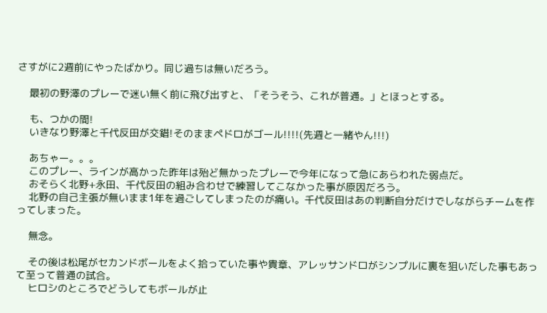さすがに2週前にやったばかり。同じ過ちは無いだろう。

    最初の野澤のプレーで迷い無く前に飛び出すと、「そうそう、これが普通。」とほっとする。

    も、つかの間!
    いきなり野澤と千代反田が交錯!そのままペドロがゴール!!!!(先週と一緒やん!!!)

    あちゃー。。。
    このプレー、ラインが高かった昨年は殆ど無かったプレーで今年になって急にあらわれた弱点だ。
    おそらく北野+永田、千代反田の組み合わせで練習してこなかった事が原因だろう。
    北野の自己主張が無いまま1年を過ごしてしまったのが痛い。千代反田はあの判断自分だけでしながらチームを作ってしまった。

    無念。

    その後は松尾がセカンドボールをよく拾っていた事や貴章、アレッサンドロがシンプルに裏を狙いだした事もあって至って普通の試合。
    ヒロシのところでどうしてもボールが止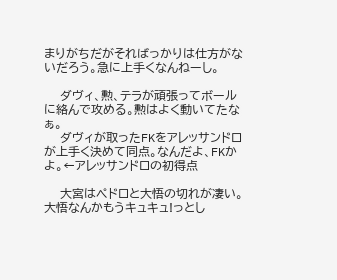まりがちだがそればっかりは仕方がないだろう。急に上手くなんねーし。

    ダヴィ、勲、テラが頑張ってボールに絡んで攻める。勲はよく動いてたなぁ。
    ダヴィが取ったFKをアレッサンドロが上手く決めて同点。なんだよ、FKかよ。←アレッサンドロの初得点

    大宮はペドロと大悟の切れが凄い。大悟なんかもうキュキュ!っとし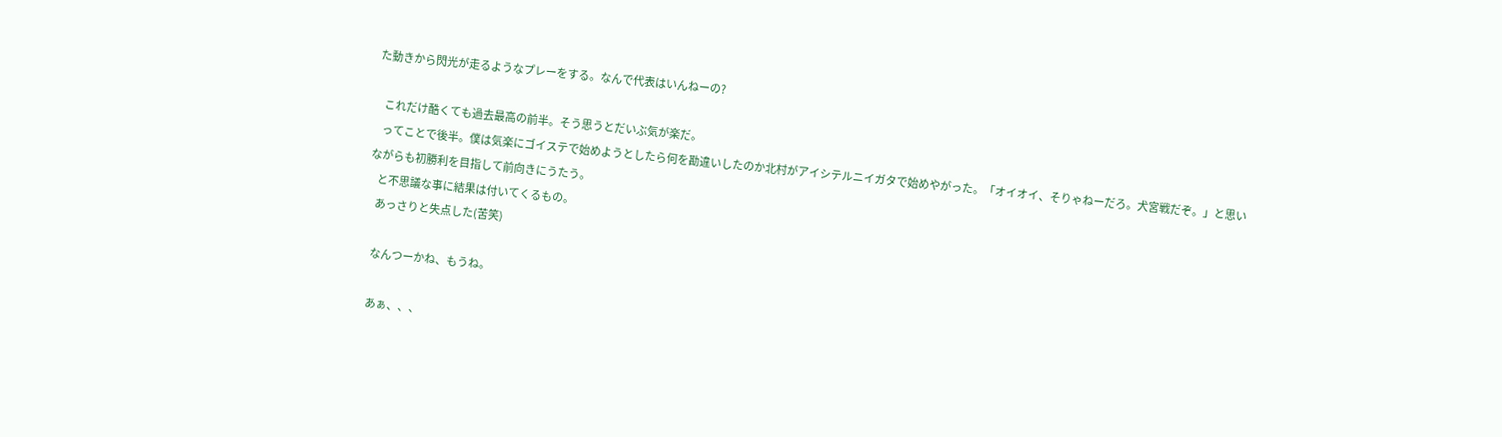た動きから閃光が走るようなプレーをする。なんで代表はいんねーの?

    これだけ酷くても過去最高の前半。そう思うとだいぶ気が楽だ。
    ってことで後半。僕は気楽にゴイステで始めようとしたら何を勘違いしたのか北村がアイシテルニイガタで始めやがった。「オイオイ、そりゃねーだろ。犬宮戦だぞ。」と思いながらも初勝利を目指して前向きにうたう。
    と不思議な事に結果は付いてくるもの。
    あっさりと失点した(苦笑)

    なんつーかね、もうね。

    あぁ、、、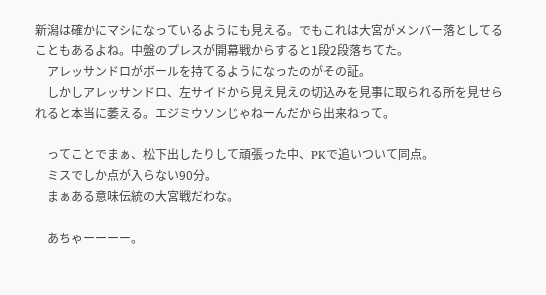新潟は確かにマシになっているようにも見える。でもこれは大宮がメンバー落としてることもあるよね。中盤のプレスが開幕戦からすると1段2段落ちてた。
    アレッサンドロがボールを持てるようになったのがその証。
    しかしアレッサンドロ、左サイドから見え見えの切込みを見事に取られる所を見せられると本当に萎える。エジミウソンじゃねーんだから出来ねって。

    ってことでまぁ、松下出したりして頑張った中、PKで追いついて同点。
    ミスでしか点が入らない90分。
    まぁある意味伝統の大宮戦だわな。

    あちゃーーーー。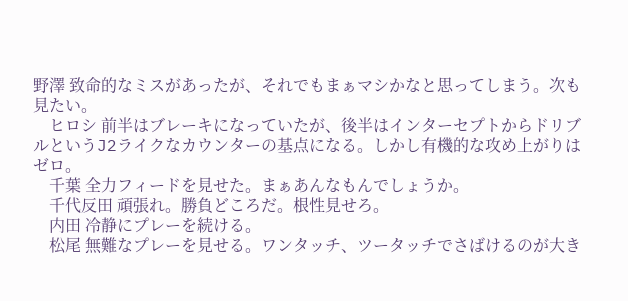野澤 致命的なミスがあったが、それでもまぁマシかなと思ってしまう。次も見たい。
    ヒロシ 前半はブレーキになっていたが、後半はインターセプトからドリブルというJ2ライクなカウンターの基点になる。しかし有機的な攻め上がりはゼロ。
    千葉 全力フィードを見せた。まぁあんなもんでしょうか。
    千代反田 頑張れ。勝負どころだ。根性見せろ。
    内田 冷静にプレーを続ける。
    松尾 無難なプレーを見せる。ワンタッチ、ツータッチでさばけるのが大き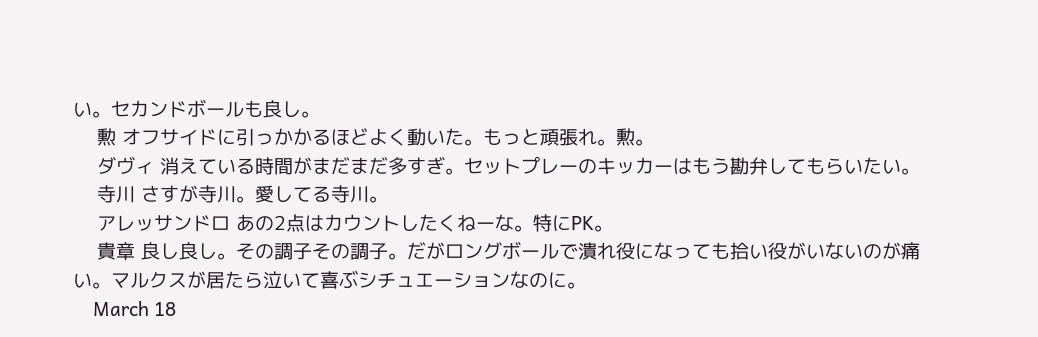い。セカンドボールも良し。
    勲 オフサイドに引っかかるほどよく動いた。もっと頑張れ。勲。
    ダヴィ 消えている時間がまだまだ多すぎ。セットプレーのキッカーはもう勘弁してもらいたい。
    寺川 さすが寺川。愛してる寺川。
    アレッサンドロ あの2点はカウントしたくねーな。特にPK。
    貴章 良し良し。その調子その調子。だがロングボールで潰れ役になっても拾い役がいないのが痛い。マルクスが居たら泣いて喜ぶシチュエーションなのに。
    March 18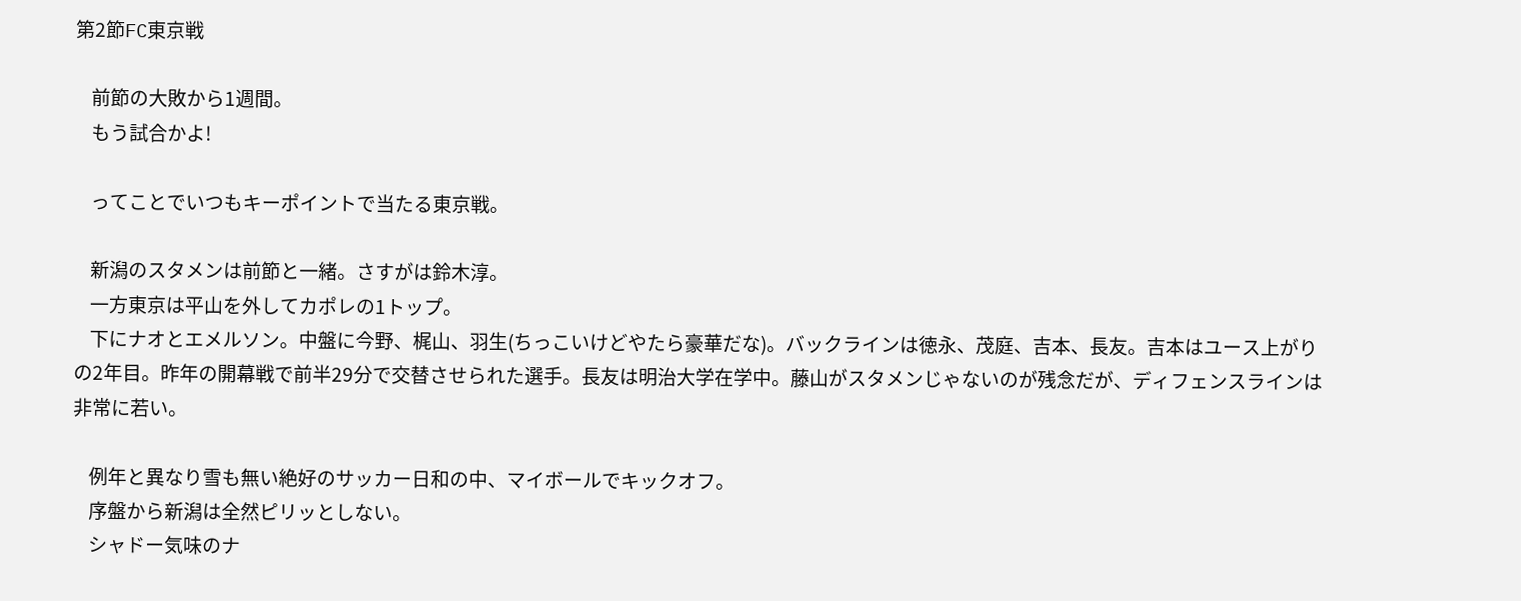第2節FC東京戦

    前節の大敗から1週間。
    もう試合かよ!

    ってことでいつもキーポイントで当たる東京戦。

    新潟のスタメンは前節と一緒。さすがは鈴木淳。
    一方東京は平山を外してカポレの1トップ。
    下にナオとエメルソン。中盤に今野、梶山、羽生(ちっこいけどやたら豪華だな)。バックラインは徳永、茂庭、吉本、長友。吉本はユース上がりの2年目。昨年の開幕戦で前半29分で交替させられた選手。長友は明治大学在学中。藤山がスタメンじゃないのが残念だが、ディフェンスラインは非常に若い。

    例年と異なり雪も無い絶好のサッカー日和の中、マイボールでキックオフ。
    序盤から新潟は全然ピリッとしない。
    シャドー気味のナ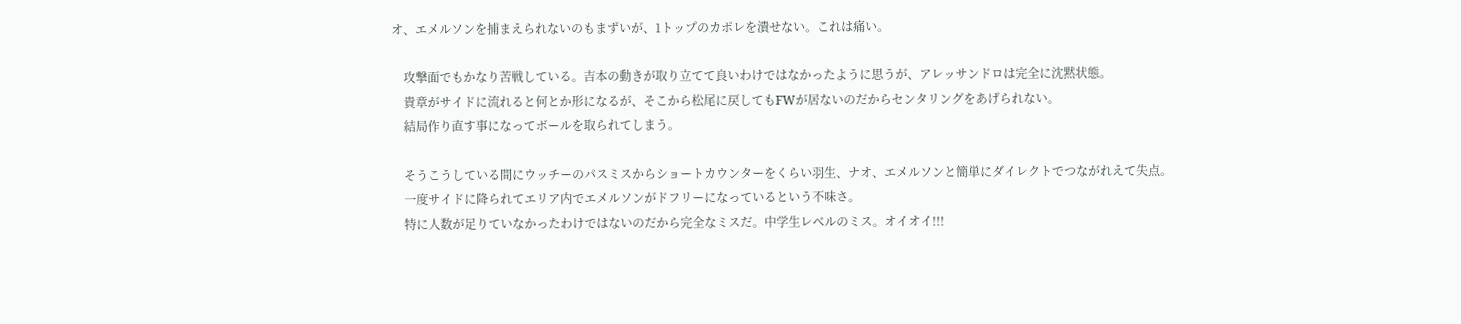オ、エメルソンを捕まえられないのもまずいが、1トップのカポレを潰せない。これは痛い。

    攻撃面でもかなり苦戦している。吉本の動きが取り立てて良いわけではなかったように思うが、アレッサンドロは完全に沈黙状態。
    貴章がサイドに流れると何とか形になるが、そこから松尾に戻してもFWが居ないのだからセンタリングをあげられない。
    結局作り直す事になってボールを取られてしまう。

    そうこうしている間にウッチーのパスミスからショートカウンターをくらい羽生、ナオ、エメルソンと簡単にダイレクトでつながれえて失点。
    一度サイドに降られてエリア内でエメルソンがドフリーになっているという不味さ。
    特に人数が足りていなかったわけではないのだから完全なミスだ。中学生レベルのミス。オイオイ!!!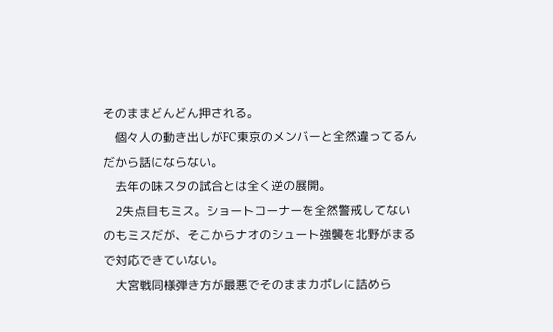そのままどんどん押される。
    個々人の動き出しがFC東京のメンバーと全然違ってるんだから話にならない。
    去年の味スタの試合とは全く逆の展開。
    2失点目もミス。ショートコーナーを全然警戒してないのもミスだが、そこからナオのシュート強襲を北野がまるで対応できていない。
    大宮戦同様弾き方が最悪でそのままカポレに詰めら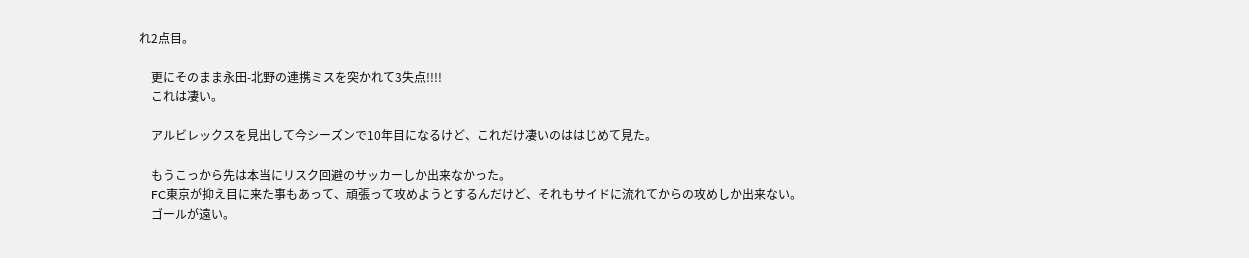れ2点目。

    更にそのまま永田-北野の連携ミスを突かれて3失点!!!!
    これは凄い。

    アルビレックスを見出して今シーズンで10年目になるけど、これだけ凄いのははじめて見た。

    もうこっから先は本当にリスク回避のサッカーしか出来なかった。
    FC東京が抑え目に来た事もあって、頑張って攻めようとするんだけど、それもサイドに流れてからの攻めしか出来ない。
    ゴールが遠い。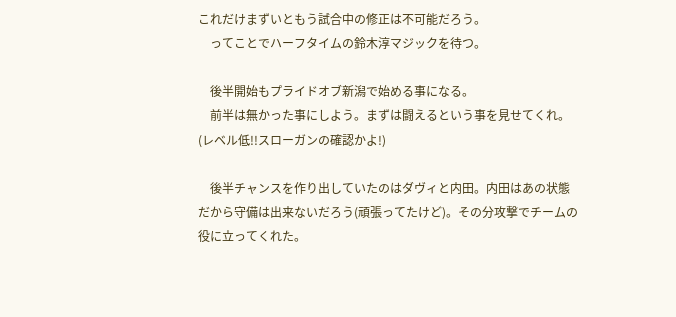これだけまずいともう試合中の修正は不可能だろう。
    ってことでハーフタイムの鈴木淳マジックを待つ。

    後半開始もプライドオブ新潟で始める事になる。
    前半は無かった事にしよう。まずは闘えるという事を見せてくれ。(レベル低!!スローガンの確認かよ!)

    後半チャンスを作り出していたのはダヴィと内田。内田はあの状態だから守備は出来ないだろう(頑張ってたけど)。その分攻撃でチームの役に立ってくれた。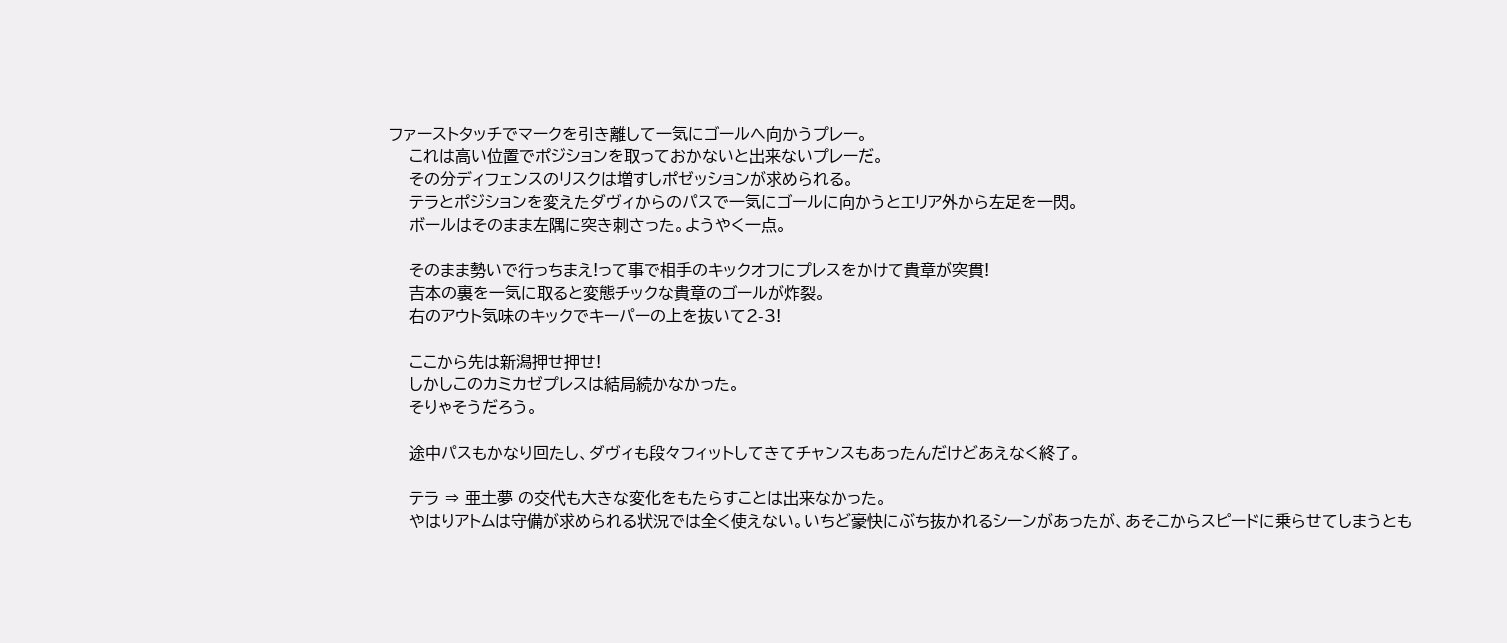ファーストタッチでマークを引き離して一気にゴールへ向かうプレー。
    これは高い位置でポジションを取っておかないと出来ないプレーだ。
    その分ディフェンスのリスクは増すしポゼッションが求められる。
    テラとポジションを変えたダヴィからのパスで一気にゴールに向かうとエリア外から左足を一閃。
    ボールはそのまま左隅に突き刺さった。ようやく一点。

    そのまま勢いで行っちまえ!って事で相手のキックオフにプレスをかけて貴章が突貫!
    吉本の裏を一気に取ると変態チックな貴章のゴールが炸裂。
    右のアウト気味のキックでキーパーの上を抜いて2-3!

    ここから先は新潟押せ押せ!
    しかしこのカミカゼプレスは結局続かなかった。
    そりゃそうだろう。

    途中パスもかなり回たし、ダヴィも段々フィットしてきてチャンスもあったんだけどあえなく終了。

    テラ ⇒ 亜土夢 の交代も大きな変化をもたらすことは出来なかった。
    やはりアトムは守備が求められる状況では全く使えない。いちど豪快にぶち抜かれるシーンがあったが、あそこからスピードに乗らせてしまうとも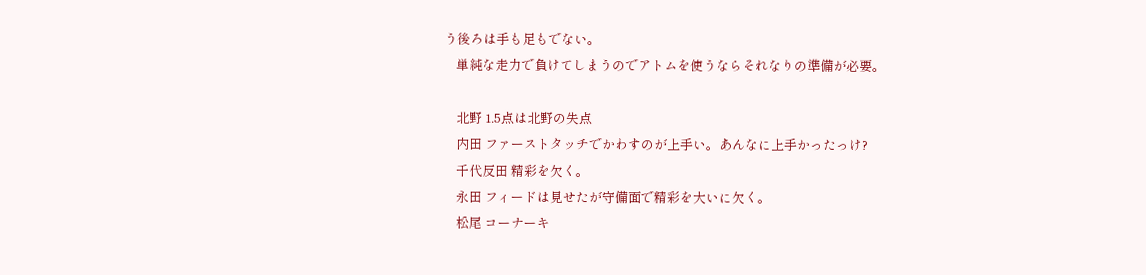う後ろは手も足もでない。
    単純な走力で負けてしまうのでアトムを使うならそれなりの準備が必要。

    北野 1.5点は北野の失点
    内田 ファーストタッチでかわすのが上手い。あんなに上手かったっけ?
    千代反田 精彩を欠く。
    永田 フィードは見せたが守備面で精彩を大いに欠く。
    松尾 コーナーキ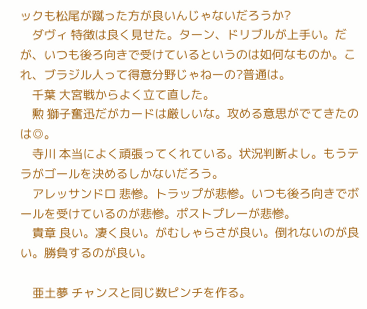ックも松尾が蹴った方が良いんじゃないだろうか?
    ダヴィ 特徴は良く見せた。ターン、ドリブルが上手い。だが、いつも後ろ向きで受けているというのは如何なものか。これ、ブラジル人って得意分野じゃねーの?普通は。
    千葉 大宮戦からよく立て直した。
    勲 獅子奮迅だがカードは厳しいな。攻める意思がでてきたのは◎。
    寺川 本当によく頑張ってくれている。状況判断よし。もうテラがゴールを決めるしかないだろう。
    アレッサンドロ 悲惨。トラップが悲惨。いつも後ろ向きでボールを受けているのが悲惨。ポストプレーが悲惨。
    貴章 良い。凄く良い。がむしゃらさが良い。倒れないのが良い。勝負するのが良い。

    亜土夢 チャンスと同じ数ピンチを作る。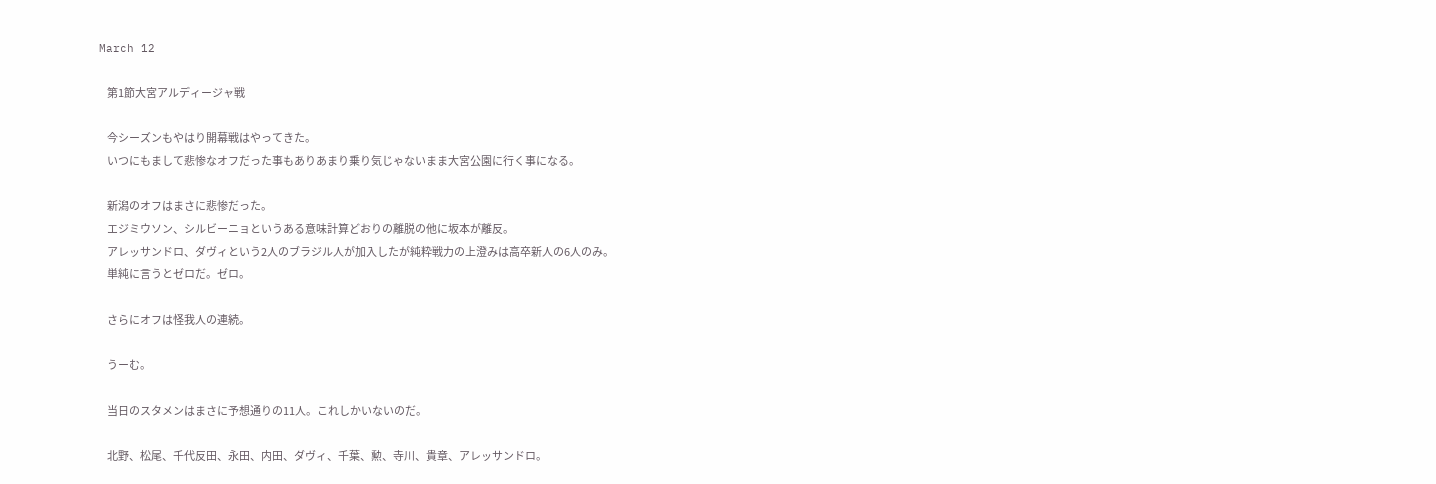March 12

    第1節大宮アルディージャ戦

    今シーズンもやはり開幕戦はやってきた。
    いつにもまして悲惨なオフだった事もありあまり乗り気じゃないまま大宮公園に行く事になる。

    新潟のオフはまさに悲惨だった。
    エジミウソン、シルビーニョというある意味計算どおりの離脱の他に坂本が離反。
    アレッサンドロ、ダヴィという2人のブラジル人が加入したが純粋戦力の上澄みは高卒新人の6人のみ。
    単純に言うとゼロだ。ゼロ。

    さらにオフは怪我人の連続。

    うーむ。

    当日のスタメンはまさに予想通りの11人。これしかいないのだ。

    北野、松尾、千代反田、永田、内田、ダヴィ、千葉、勲、寺川、貴章、アレッサンドロ。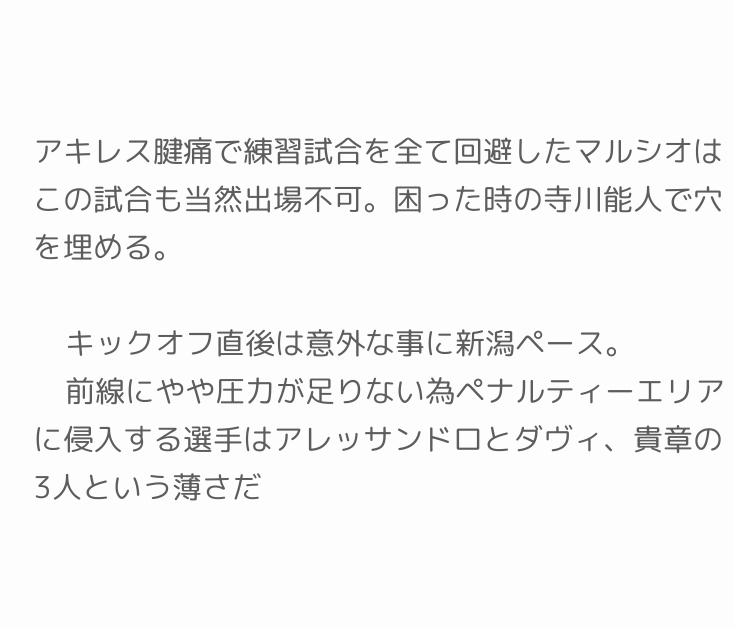アキレス腱痛で練習試合を全て回避したマルシオはこの試合も当然出場不可。困った時の寺川能人で穴を埋める。

    キックオフ直後は意外な事に新潟ペース。
    前線にやや圧力が足りない為ペナルティーエリアに侵入する選手はアレッサンドロとダヴィ、貴章の3人という薄さだ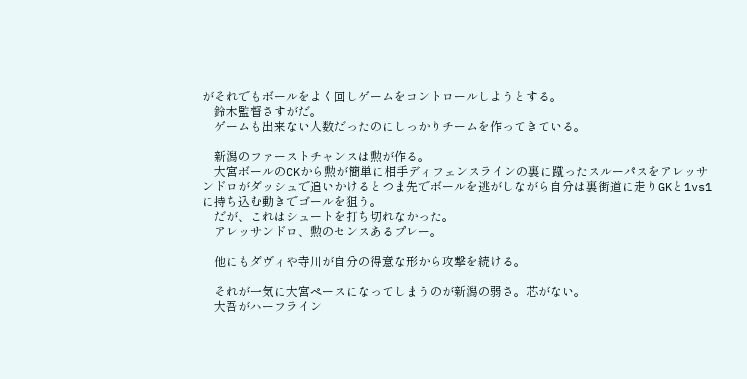がそれでもボールをよく回しゲームをコントロールしようとする。
    鈴木監督さすがだ。
    ゲームも出来ない人数だったのにしっかりチームを作ってきている。

    新潟のファーストチャンスは勲が作る。
    大宮ボールのCKから勲が簡単に相手ディフェンスラインの裏に蹴ったスルーパスをアレッサンドロがダッシュで追いかけるとつま先でボールを逃がしながら自分は裏街道に走りGKと1vs1に持ち込む動きでゴールを狙う。
    だが、これはシュートを打ち切れなかった。
    アレッサンドロ、勲のセンスあるプレー。

    他にもダヴィや寺川が自分の得意な形から攻撃を続ける。

    それが一気に大宮ペースになってしまうのが新潟の弱さ。芯がない。
    大吾がハーフライン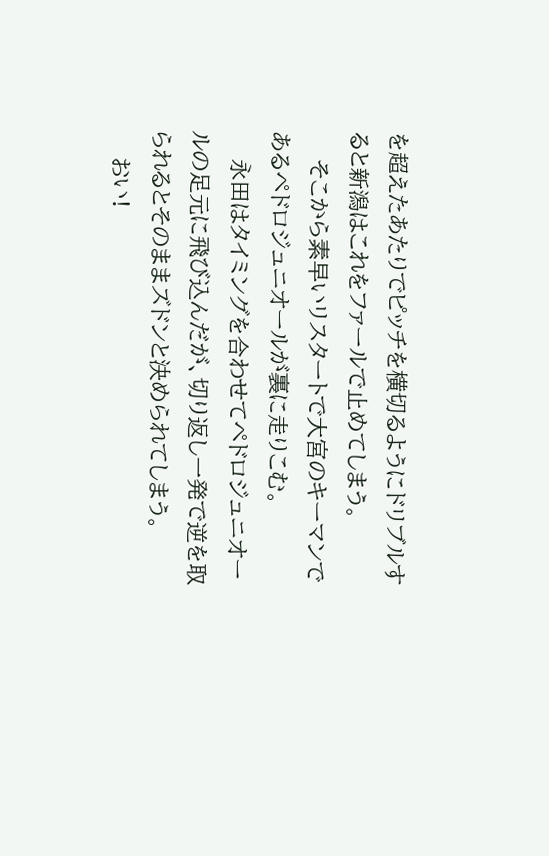を超えたあたりでピッチを横切るようにドリブルすると新潟はこれをファールで止めてしまう。
    そこから素早いリスタートで大宮のキーマンであるペドロジュニオールが裏に走りこむ。
    永田はタイミングを合わせてペドロジュニオールの足元に飛び込んだが、切り返し一発で逆を取られるとそのままズドンと決められてしまう。
    おい!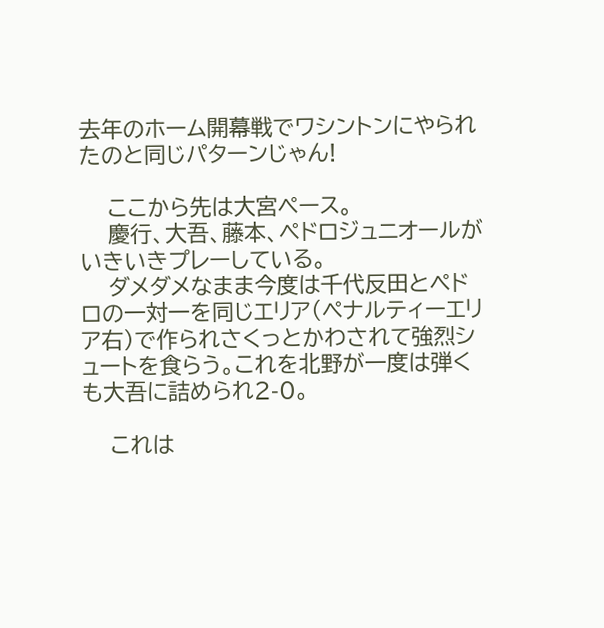去年のホーム開幕戦でワシントンにやられたのと同じパターンじゃん!

    ここから先は大宮ペース。
    慶行、大吾、藤本、ペドロジュニオールがいきいきプレーしている。
    ダメダメなまま今度は千代反田とペドロの一対一を同じエリア(ペナルティーエリア右)で作られさくっとかわされて強烈シュートを食らう。これを北野が一度は弾くも大吾に詰められ2-0。

    これは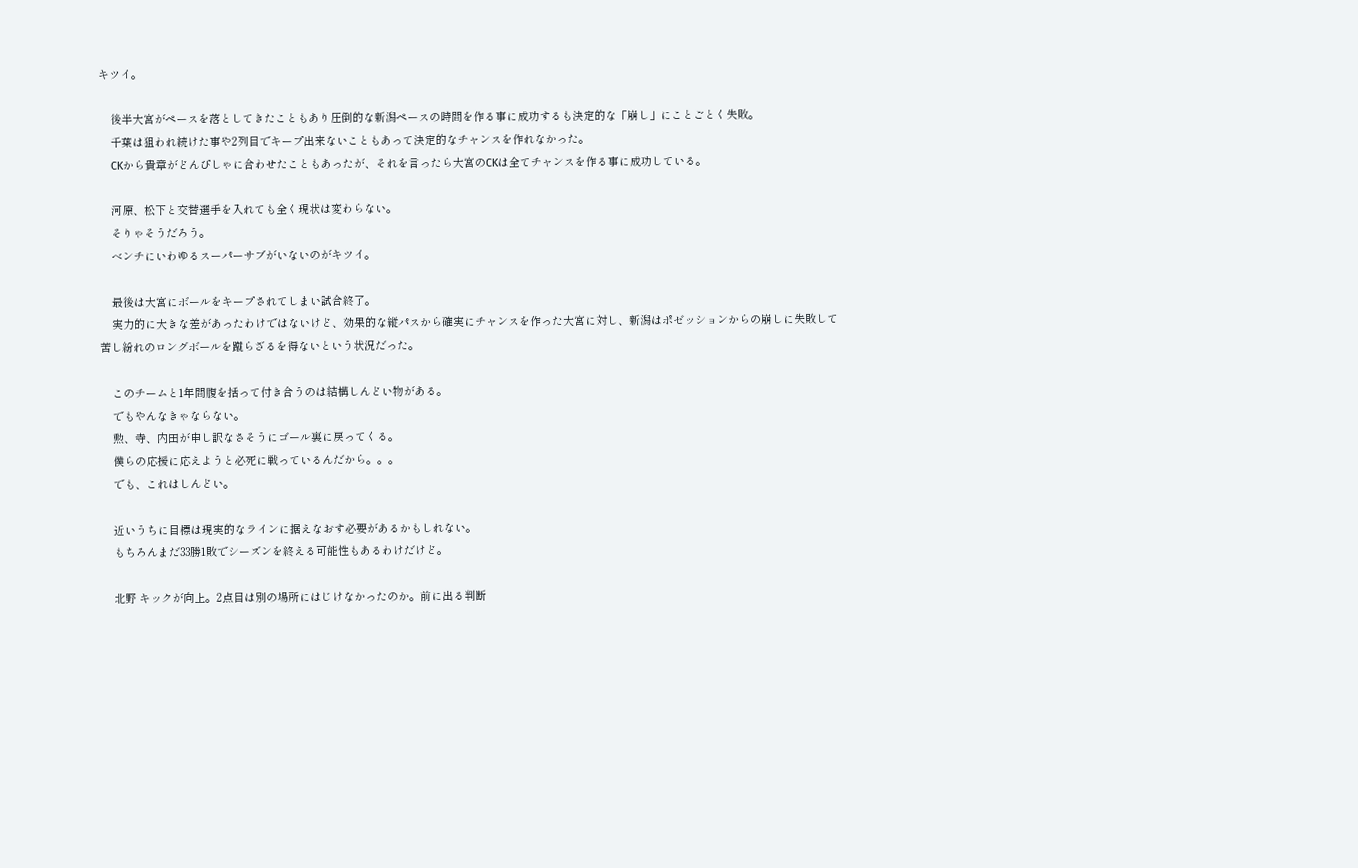キツイ。

    後半大宮がペースを落としてきたこともあり圧倒的な新潟ペースの時間を作る事に成功するも決定的な「崩し」にことごとく失敗。
    千葉は狙われ続けた事や2列目でキープ出来ないこともあって決定的なチャンスを作れなかった。
    CKから貴章がどんぴしゃに合わせたこともあったが、それを言ったら大宮のCKは全てチャンスを作る事に成功している。

    河原、松下と交替選手を入れても全く現状は変わらない。
    そりゃそうだろう。
    ベンチにいわゆるスーパーサブがいないのがキツイ。

    最後は大宮にボールをキープされてしまい試合終了。
    実力的に大きな差があったわけではないけど、効果的な縦パスから確実にチャンスを作った大宮に対し、新潟はポゼッションからの崩しに失敗して苦し紛れのロングボールを蹴らざるを得ないという状況だった。

    このチームと1年間腹を括って付き合うのは結構しんどい物がある。
    でもやんなきゃならない。
    勲、寺、内田が申し訳なさそうにゴール裏に戻ってくる。
    僕らの応援に応えようと必死に戦っているんだから。。。
    でも、これはしんどい。

    近いうちに目標は現実的なラインに据えなおす必要があるかもしれない。
    もちろんまだ33勝1敗でシーズンを終える可能性もあるわけだけど。

    北野 キックが向上。2点目は別の場所にはじけなかったのか。前に出る判断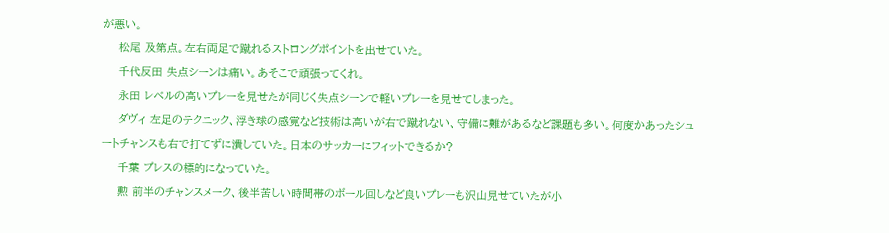が悪い。
    松尾 及第点。左右両足で蹴れるストロングポイントを出せていた。
    千代反田 失点シーンは痛い。あそこで頑張ってくれ。
    永田 レベルの高いプレーを見せたが同じく失点シーンで軽いプレーを見せてしまった。
    ダヴィ 左足のテクニック、浮き球の感覚など技術は高いが右で蹴れない、守備に難があるなど課題も多い。何度かあったシュートチャンスも右で打てずに潰していた。日本のサッカーにフィットできるか?
    千葉 プレスの標的になっていた。
    勲 前半のチャンスメーク、後半苦しい時間帯のボール回しなど良いプレーも沢山見せていたが小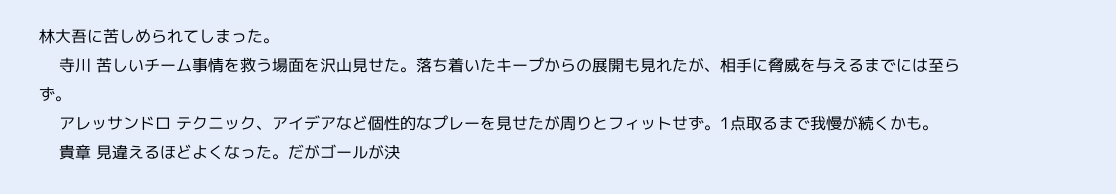林大吾に苦しめられてしまった。
    寺川 苦しいチーム事情を救う場面を沢山見せた。落ち着いたキープからの展開も見れたが、相手に脅威を与えるまでには至らず。
    アレッサンドロ テクニック、アイデアなど個性的なプレーを見せたが周りとフィットせず。1点取るまで我慢が続くかも。
    貴章 見違えるほどよくなった。だがゴールが決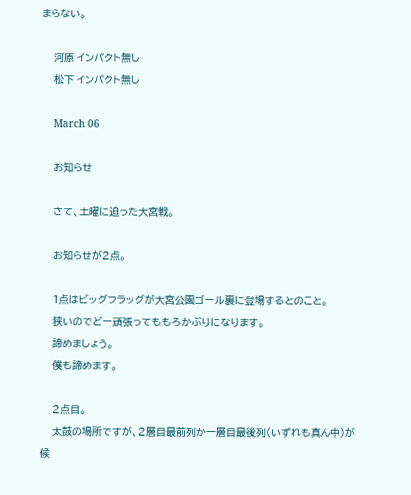まらない。

    河原 インパクト無し
    松下 インパクト無し

    March 06

    お知らせ

    さて、土曜に迫った大宮戦。

    お知らせが2点。

    1点はビッグフラッグが大宮公園ゴール裏に登場するとのこと。
    狭いのでどー頑張ってももろかぶりになります。
    諦めましょう。
    僕も諦めます。

    2点目。
    太鼓の場所ですが、2層目最前列か一層目最後列(いずれも真ん中)が候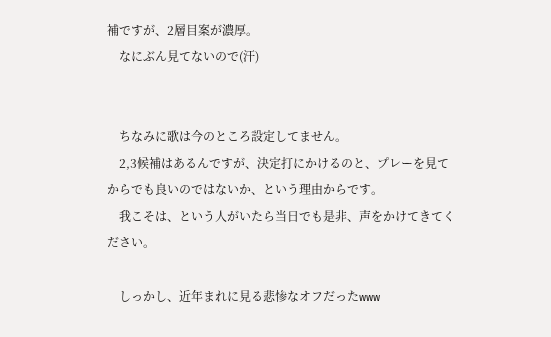補ですが、2層目案が濃厚。
    なにぶん見てないので(汗)


    ちなみに歌は今のところ設定してません。
    2,3候補はあるんですが、決定打にかけるのと、プレーを見てからでも良いのではないか、という理由からです。
    我こそは、という人がいたら当日でも是非、声をかけてきてください。

    しっかし、近年まれに見る悲惨なオフだったwww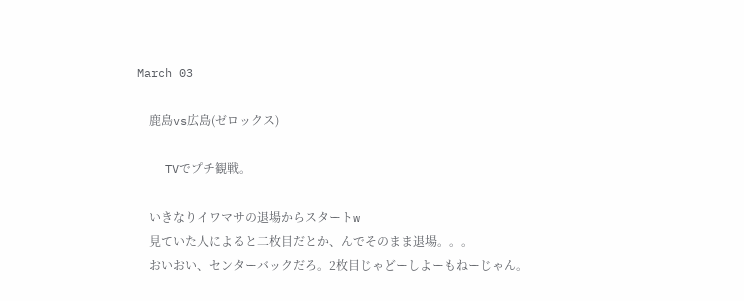March 03

    鹿島vs広島(ゼロックス)

    TVでプチ観戦。

    いきなりイワマサの退場からスタートw
    見ていた人によると二枚目だとか、んでそのまま退場。。。
    おいおい、センターバックだろ。2枚目じゃどーしよーもねーじゃん。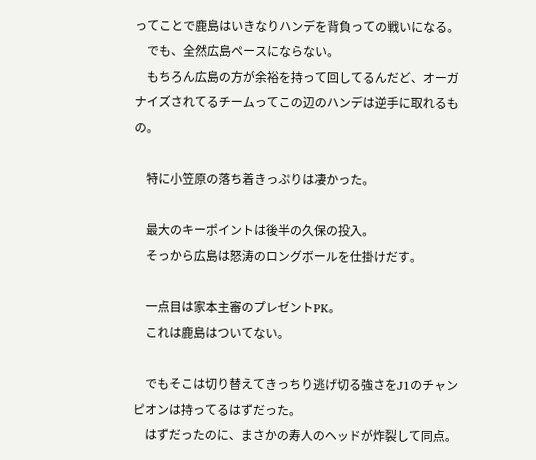ってことで鹿島はいきなりハンデを背負っての戦いになる。
    でも、全然広島ペースにならない。
    もちろん広島の方が余裕を持って回してるんだど、オーガナイズされてるチームってこの辺のハンデは逆手に取れるもの。

    特に小笠原の落ち着きっぷりは凄かった。

    最大のキーポイントは後半の久保の投入。
    そっから広島は怒涛のロングボールを仕掛けだす。

    一点目は家本主審のプレゼントPK。
    これは鹿島はついてない。

    でもそこは切り替えてきっちり逃げ切る強さをJ1のチャンピオンは持ってるはずだった。
    はずだったのに、まさかの寿人のヘッドが炸裂して同点。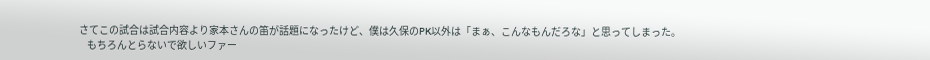さてこの試合は試合内容より家本さんの笛が話題になったけど、僕は久保のPK以外は「まぁ、こんなもんだろな」と思ってしまった。
    もちろんとらないで欲しいファー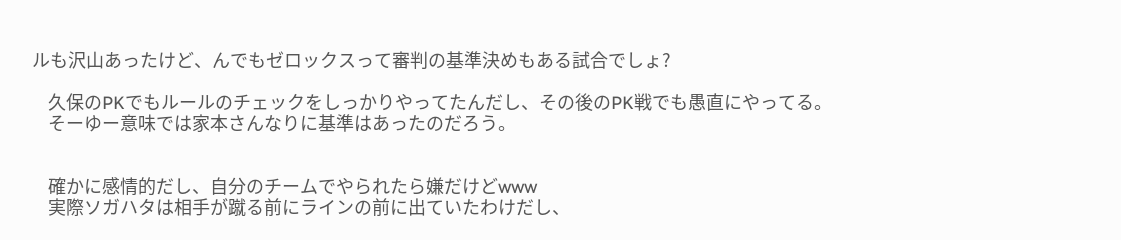ルも沢山あったけど、んでもゼロックスって審判の基準決めもある試合でしょ?

    久保のPKでもルールのチェックをしっかりやってたんだし、その後のPK戦でも愚直にやってる。
    そーゆー意味では家本さんなりに基準はあったのだろう。


    確かに感情的だし、自分のチームでやられたら嫌だけどwww
    実際ソガハタは相手が蹴る前にラインの前に出ていたわけだし、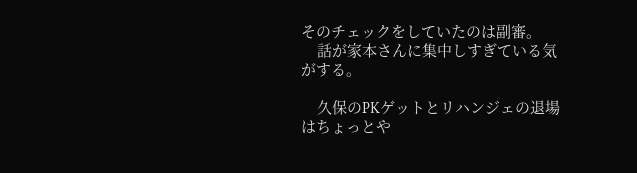そのチェックをしていたのは副審。
    話が家本さんに集中しすぎている気がする。

    久保のPKゲットとリハンジェの退場はちょっとや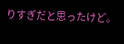りすぎだと思ったけど。